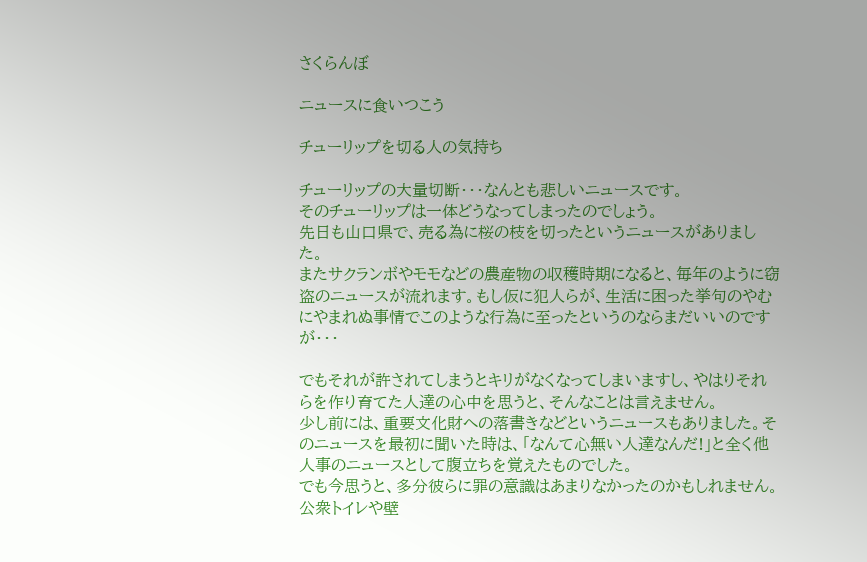さくらんぼ

ニュースに食いつこう

チューリップを切る人の気持ち

チューリップの大量切断・・・なんとも悲しいニュースです。
そのチューリップは一体どうなってしまったのでしょう。
先日も山口県で、売る為に桜の枝を切ったというニュースがありました。
またサクランボやモモなどの農産物の収穫時期になると、毎年のように窃盗のニュースが流れます。もし仮に犯人らが、生活に困った挙句のやむにやまれぬ事情でこのような行為に至ったというのならまだいいのですが・・・

でもそれが許されてしまうとキリがなくなってしまいますし、やはりそれらを作り育てた人達の心中を思うと、そんなことは言えません。
少し前には、重要文化財への落書きなどというニュースもありました。そのニュースを最初に聞いた時は、「なんて心無い人達なんだ!」と全く他人事のニュースとして腹立ちを覚えたものでした。
でも今思うと、多分彼らに罪の意識はあまりなかったのかもしれません。公衆トイレや壁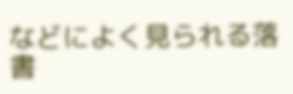などによく見られる落書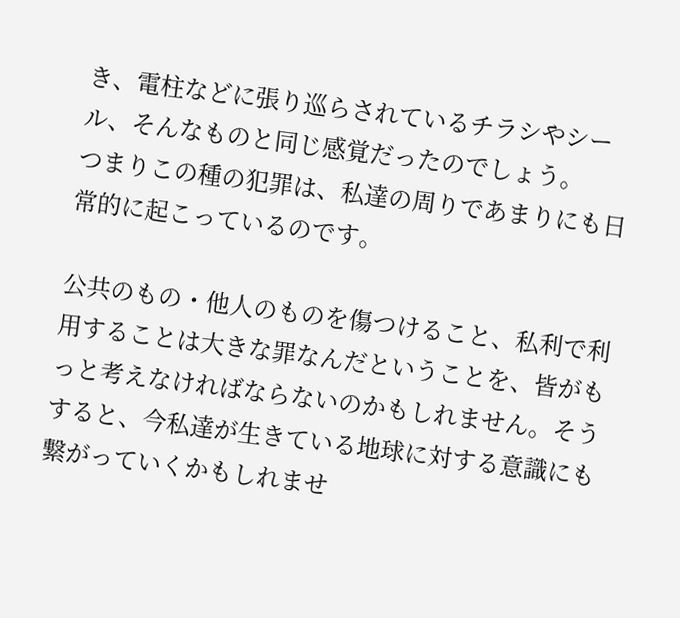き、電柱などに張り巡らされているチラシやシール、そんなものと同じ感覚だったのでしょう。
つまりこの種の犯罪は、私達の周りであまりにも日常的に起こっているのです。

公共のもの・他人のものを傷つけること、私利で利用することは大きな罪なんだということを、皆がもっと考えなければならないのかもしれません。そうすると、今私達が生きている地球に対する意識にも繋がっていくかもしれませ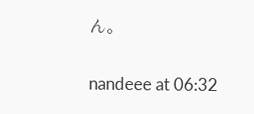ん。

nandeee at 06:32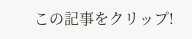この記事をクリップ!